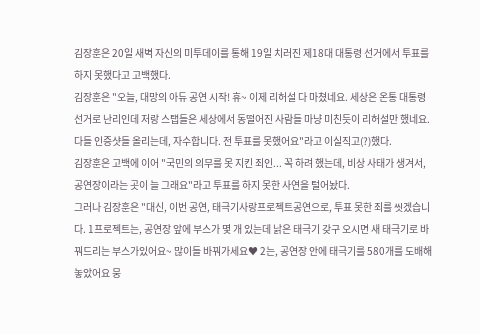김장훈은 20일 새벽 자신의 미투데이를 통해 19일 치러진 제18대 대통령 선거에서 투표를 하지 못했다고 고백했다.
김장훈은 "오늘, 대망의 아듀 공연 시작! 휴~ 이제 리허설 다 마쳤네요. 세상은 온통 대통령 선거로 난리인데 저랑 스탭들은 세상에서 동떨어진 사람들 마냥 미친듯이 리허설만 했네요. 다들 인증샷들 올리는데, 자수합니다. 전 투표를 못했어요"라고 이실직고(?)했다.
김장훈은 고백에 이어 "국민의 의무를 못 지킨 죄인... 꼭 하려 했는데, 비상 사태가 생겨서, 공연장이라는 곳이 늘 그래요"라고 투표를 하지 못한 사연을 털어놨다.
그러나 김장훈은 "대신, 이번 공연, 태극기사랑프로젝트공연으로, 투표 못한 죄를 씻겠습니다. 1프로젝트는, 공연장 앞에 부스가 몇 개 있는데 낡은 태극기 갖구 오시면 새 태극기로 바꿔드리는 부스가있어요~ 많이들 바꿔가세요♥ 2는, 공연장 안에 태극기를 580개를 도배해 놓았어요 뭉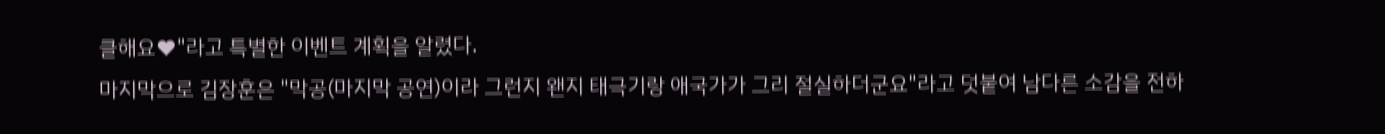클해요♥"라고 특별한 이벤트 계획을 알렸다.
마지막으로 김장훈은 "막공(마지막 공연)이라 그런지 왠지 태극기랑 애국가가 그리 절실하더군요"라고 덧붙여 남다른 소감을 전하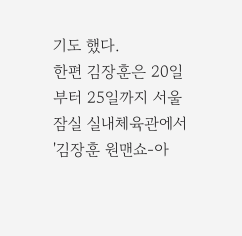기도 했다.
한편 김장훈은 20일부터 25일까지 서울 잠실 실내체육관에서 '김장훈 원맨쇼-아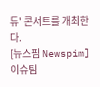듀' 콘서트를 개최한다.
[뉴스핌 Newspim] 이슈팀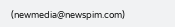(newmedia@newspim.com)